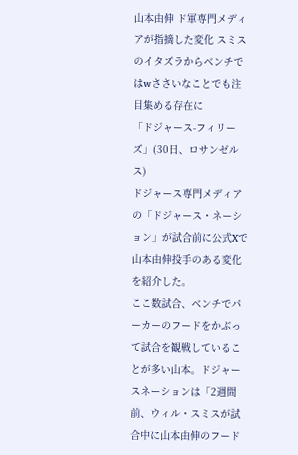山本由伸 ド軍専門メディアが指摘した変化 スミスのイタズラからベンチではwささいなことでも注目集める存在に
「ドジャース-フィリーズ」(30日、ロサンゼルス)
ドジャース専門メディアの「ドジャース・ネーション」が試合前に公式Xで山本由伸投手のある変化を紹介した。
ここ数試合、ベンチでパーカーのフードをかぶって試合を観戦していることが多い山本。ドジャースネーションは「2週間前、ウィル・スミスが試合中に山本由伸のフード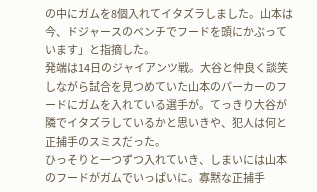の中にガムを8個入れてイタズラしました。山本は今、ドジャースのベンチでフードを頭にかぶっています」と指摘した。
発端は14日のジャイアンツ戦。大谷と仲良く談笑しながら試合を見つめていた山本のパーカーのフードにガムを入れている選手が。てっきり大谷が隣でイタズラしているかと思いきや、犯人は何と正捕手のスミスだった。
ひっそりと一つずつ入れていき、しまいには山本のフードがガムでいっぱいに。寡黙な正捕手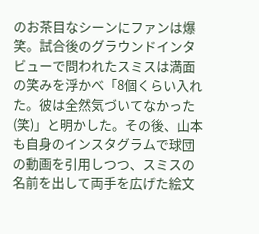のお茶目なシーンにファンは爆笑。試合後のグラウンドインタビューで問われたスミスは満面の笑みを浮かべ「8個くらい入れた。彼は全然気づいてなかった(笑)」と明かした。その後、山本も自身のインスタグラムで球団の動画を引用しつつ、スミスの名前を出して両手を広げた絵文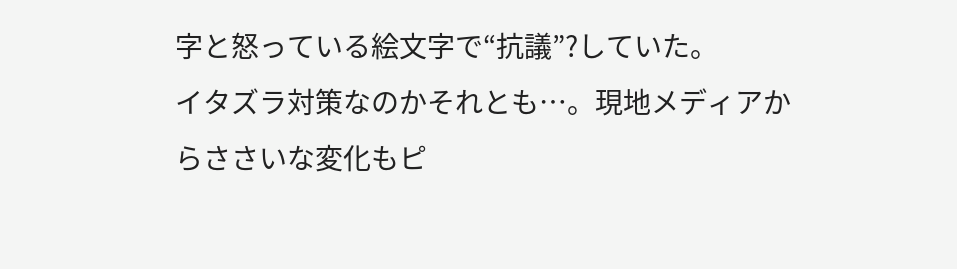字と怒っている絵文字で“抗議”?していた。
イタズラ対策なのかそれとも…。現地メディアからささいな変化もピ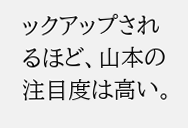ックアップされるほど、山本の注目度は高い。